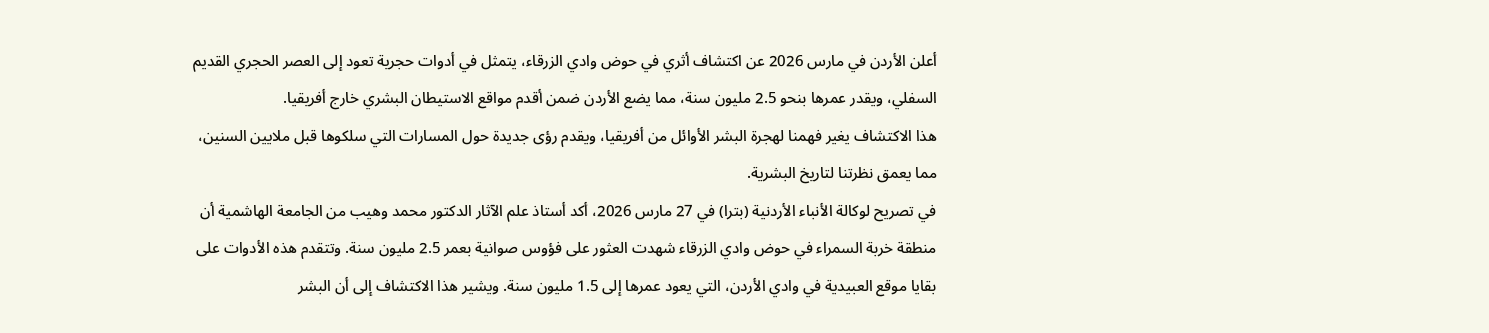أعلن الأردن في مارس 2026 عن اكتشاف أثري في حوض وادي الزرقاء، يتمثل في أدوات حجرية تعود إلى العصر الحجري القديم السفلي، ويقدر عمرها بنحو 2.5 مليون سنة، مما يضع الأردن ضمن أقدم مواقع الاستيطان البشري خارج أفريقيا.
هذا الاكتشاف يغير فهمنا لهجرة البشر الأوائل من أفريقيا، ويقدم رؤى جديدة حول المسارات التي سلكوها قبل ملايين السنين، مما يعمق نظرتنا لتاريخ البشرية.
في تصريح لوكالة الأنباء الأردنية (بترا) في 27 مارس 2026، أكد أستاذ علم الآثار الدكتور محمد وهيب من الجامعة الهاشمية أن منطقة خربة السمراء في حوض وادي الزرقاء شهدت العثور على فؤوس صوانية بعمر 2.5 مليون سنة. وتتقدم هذه الأدوات على بقايا موقع العبيدية في وادي الأردن، التي يعود عمرها إلى 1.5 مليون سنة. ويشير هذا الاكتشاف إلى أن البشر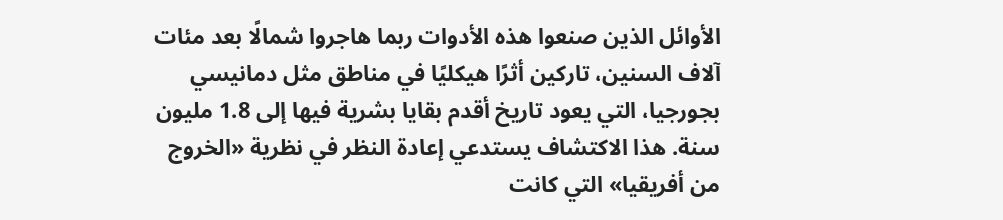الأوائل الذين صنعوا هذه الأدوات ربما هاجروا شمالًا بعد مئات آلاف السنين، تاركين أثرًا هيكليًا في مناطق مثل دمانيسي بجورجيا، التي يعود تاريخ أقدم بقايا بشرية فيها إلى 1.8 مليون سنة. هذا الاكتشاف يستدعي إعادة النظر في نظرية «الخروج من أفريقيا» التي كانت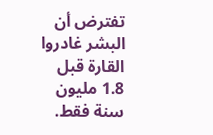تفترض أن البشر غادروا القارة قبل 1.8 مليون سنة فقط.